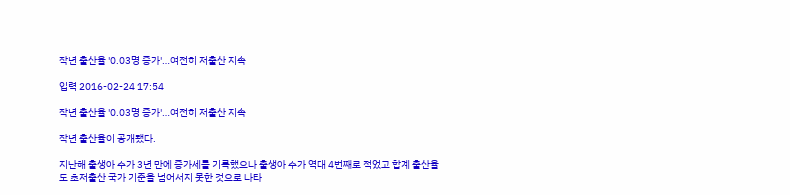작년 출산율 '0.03명 증가'…여전히 저출산 지속

입력 2016-02-24 17:54

작년 출산율 '0.03명 증가'…여전히 저출산 지속

작년 출산율이 공개됐다.

지난해 출생아 수가 3년 만에 증가세를 기록했으나 출생아 수가 역대 4번째로 적었고 합계 출산율도 초저출산 국가 기준을 넘어서지 못한 것으로 나타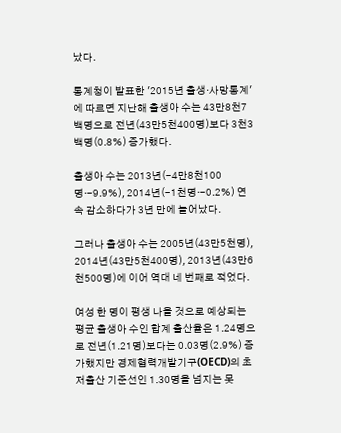났다.

통계청이 발표한 '2015년 출생·사망통계'에 따르면 지난해 출생아 수는 43만8천7백명으로 전년(43만5천400명)보다 3천3백명(0.8%) 증가했다.

출생아 수는 2013년(-4만8천100명·-9.9%), 2014년(-1천명·-0.2%) 연속 감소하다가 3년 만에 늘어났다.

그러나 출생아 수는 2005년(43만5천명), 2014년(43만5천400명), 2013년(43만6천500명)에 이어 역대 네 번째로 적었다.

여성 한 명이 평생 나을 것으로 예상되는 평균 출생아 수인 합계 출산율은 1.24명으로 전년(1.21명)보다는 0.03명(2.9%) 증가했지만 경제협력개발기구(OECD)의 초저출산 기준선인 1.30명을 넘지는 못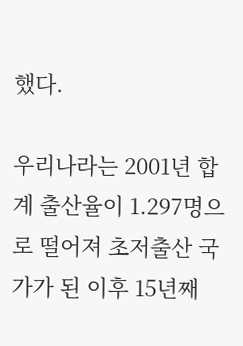했다.

우리나라는 2001년 합계 출산율이 1.297명으로 떨어져 초저출산 국가가 된 이후 15년째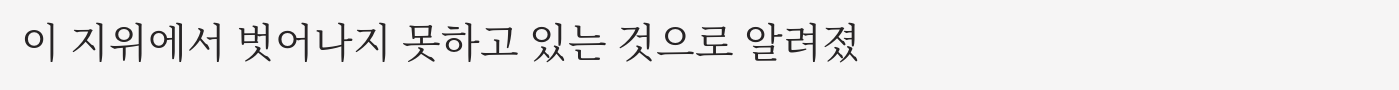이 지위에서 벗어나지 못하고 있는 것으로 알려졌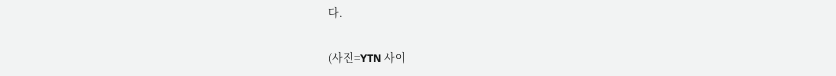다.

(사진=YTN 사이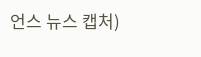언스 뉴스 캡처)